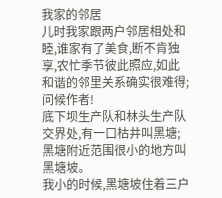我家的邻居
儿时我家跟两户邻居相处和睦,谁家有了美食,断不肯独享,农忙季节彼此照应,如此和谐的邻里关系确实很难得;问候作者!
底下坝生产队和林头生产队交界处,有一口枯井叫黑塘;黑塘附近范围很小的地方叫黑塘坡。
我小的时候,黑塘坡住着三户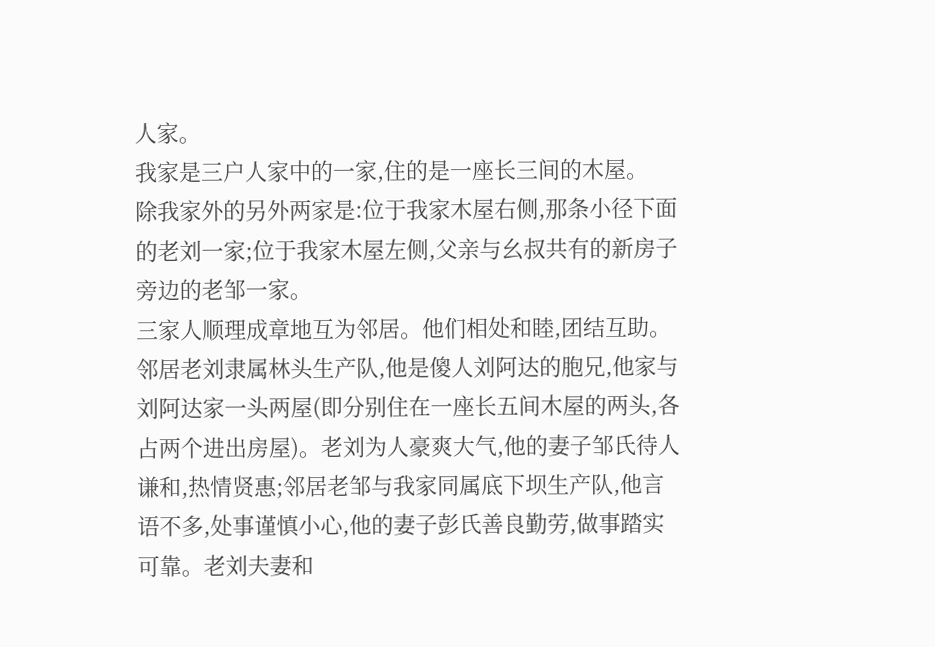人家。
我家是三户人家中的一家,住的是一座长三间的木屋。
除我家外的另外两家是:位于我家木屋右侧,那条小径下面的老刘一家;位于我家木屋左侧,父亲与幺叔共有的新房子旁边的老邹一家。
三家人顺理成章地互为邻居。他们相处和睦,团结互助。
邻居老刘隶属林头生产队,他是傻人刘阿达的胞兄,他家与刘阿达家一头两屋(即分别住在一座长五间木屋的两头,各占两个进出房屋)。老刘为人豪爽大气,他的妻子邹氏待人谦和,热情贤惠;邻居老邹与我家同属底下坝生产队,他言语不多,处事谨慎小心,他的妻子彭氏善良勤劳,做事踏实可靠。老刘夫妻和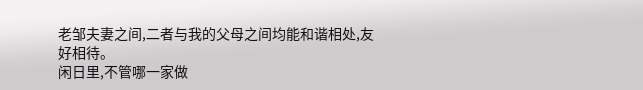老邹夫妻之间,二者与我的父母之间均能和谐相处,友好相待。
闲日里,不管哪一家做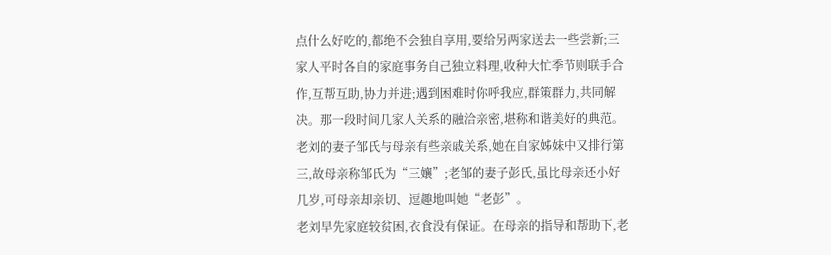点什么好吃的,都绝不会独自享用,要给另两家送去一些尝新;三家人平时各自的家庭事务自己独立料理,收种大忙季节则联手合作,互帮互助,协力并进;遇到困难时你呼我应,群策群力,共同解决。那一段时间几家人关系的融洽亲密,堪称和谐美好的典范。
老刘的妻子邹氏与母亲有些亲戚关系,她在自家姊妹中又排行第三,故母亲称邹氏为“三孃”;老邹的妻子彭氏,虽比母亲还小好几岁,可母亲却亲切、逗趣地叫她“老彭”。
老刘早先家庭较贫困,衣食没有保证。在母亲的指导和帮助下,老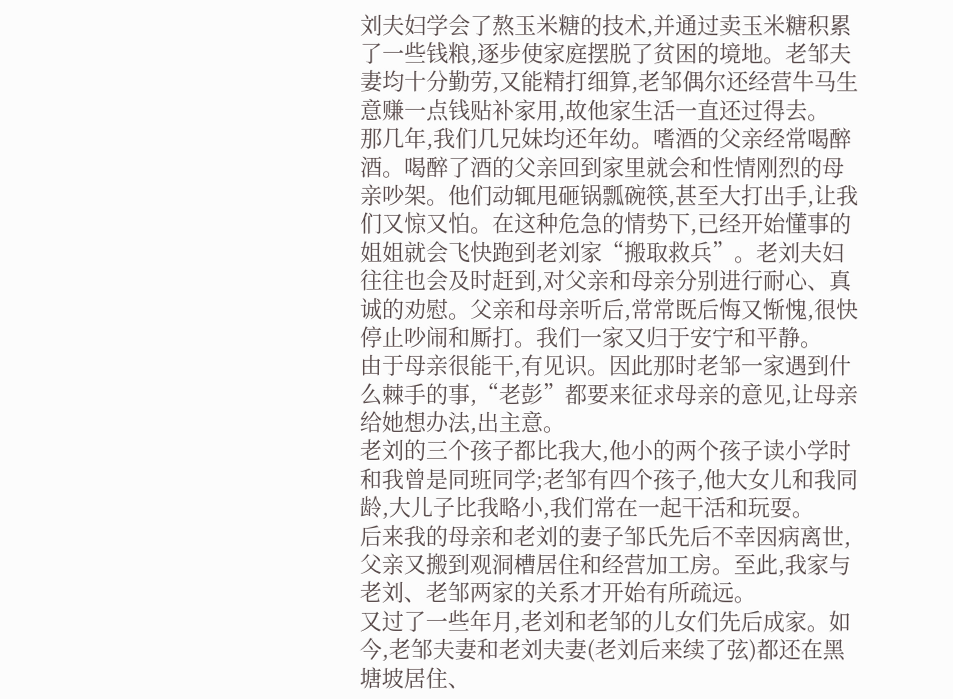刘夫妇学会了熬玉米糖的技术,并通过卖玉米糖积累了一些钱粮,逐步使家庭摆脱了贫困的境地。老邹夫妻均十分勤劳,又能精打细算,老邹偶尔还经营牛马生意赚一点钱贴补家用,故他家生活一直还过得去。
那几年,我们几兄妹均还年幼。嗜酒的父亲经常喝醉酒。喝醉了酒的父亲回到家里就会和性情刚烈的母亲吵架。他们动辄甩砸锅瓢碗筷,甚至大打出手,让我们又惊又怕。在这种危急的情势下,已经开始懂事的姐姐就会飞快跑到老刘家“搬取救兵”。老刘夫妇往往也会及时赶到,对父亲和母亲分别进行耐心、真诚的劝慰。父亲和母亲听后,常常既后悔又惭愧,很快停止吵闹和厮打。我们一家又归于安宁和平静。
由于母亲很能干,有见识。因此那时老邹一家遇到什么棘手的事,“老彭”都要来征求母亲的意见,让母亲给她想办法,出主意。
老刘的三个孩子都比我大,他小的两个孩子读小学时和我曾是同班同学;老邹有四个孩子,他大女儿和我同龄,大儿子比我略小,我们常在一起干活和玩耍。
后来我的母亲和老刘的妻子邹氏先后不幸因病离世,父亲又搬到观洞槽居住和经营加工房。至此,我家与老刘、老邹两家的关系才开始有所疏远。
又过了一些年月,老刘和老邹的儿女们先后成家。如今,老邹夫妻和老刘夫妻(老刘后来续了弦)都还在黑塘坡居住、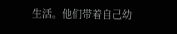生活。他们带着自己幼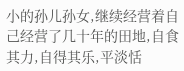小的孙儿孙女,继续经营着自己经营了几十年的田地,自食其力,自得其乐,平淡恬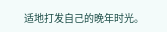适地打发自己的晚年时光。